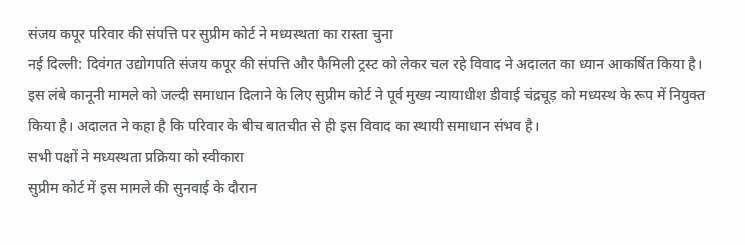संजय कपूर परिवार की संपत्ति पर सुप्रीम कोर्ट ने मध्यस्थता का रास्ता चुना
नई दिल्ली: दिवंगत उद्योगपति संजय कपूर की संपत्ति और फैमिली ट्रस्ट को लेकर चल रहे विवाद ने अदालत का ध्यान आकर्षित किया है। इस लंबे कानूनी मामले को जल्दी समाधान दिलाने के लिए सुप्रीम कोर्ट ने पूर्व मुख्य न्यायाधीश डीवाई चंद्रचूड़ को मध्यस्थ के रूप में नियुक्त किया है। अदालत ने कहा है कि परिवार के बीच बातचीत से ही इस विवाद का स्थायी समाधान संभव है।
सभी पक्षों ने मध्यस्थता प्रक्रिया को स्वीकारा
सुप्रीम कोर्ट में इस मामले की सुनवाई के दौरान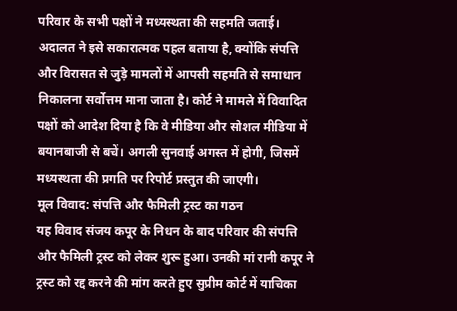परिवार के सभी पक्षों ने मध्यस्थता की सहमति जताई। अदालत ने इसे सकारात्मक पहल बताया है, क्योंकि संपत्ति और विरासत से जुड़े मामलों में आपसी सहमति से समाधान निकालना सर्वोत्तम माना जाता है। कोर्ट ने मामले में विवादित पक्षों को आदेश दिया है कि वे मीडिया और सोशल मीडिया में बयानबाजी से बचें। अगली सुनवाई अगस्त में होगी, जिसमें मध्यस्थता की प्रगति पर रिपोर्ट प्रस्तुत की जाएगी।
मूल विवाद: संपत्ति और फैमिली ट्रस्ट का गठन
यह विवाद संजय कपूर के निधन के बाद परिवार की संपत्ति और फैमिली ट्रस्ट को लेकर शुरू हुआ। उनकी मां रानी कपूर ने ट्रस्ट को रद्द करने की मांग करते हुए सुप्रीम कोर्ट में याचिका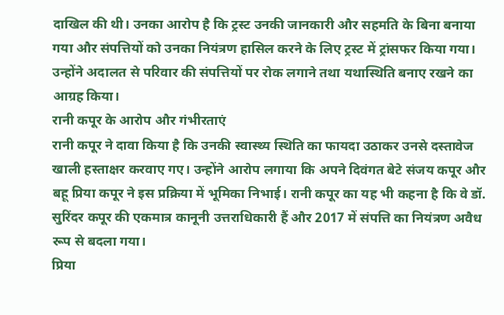दाखिल की थी। उनका आरोप है कि ट्रस्ट उनकी जानकारी और सहमति के बिना बनाया गया और संपत्तियों को उनका नियंत्रण हासिल करने के लिए ट्रस्ट में ट्रांसफर किया गया। उन्होंने अदालत से परिवार की संपत्तियों पर रोक लगाने तथा यथास्थिति बनाए रखने का आग्रह किया।
रानी कपूर के आरोप और गंभीरताएं
रानी कपूर ने दावा किया है कि उनकी स्वास्थ्य स्थिति का फायदा उठाकर उनसे दस्तावेज खाली हस्ताक्षर करवाए गए। उन्होंने आरोप लगाया कि अपने दिवंगत बेटे संजय कपूर और बहू प्रिया कपूर ने इस प्रक्रिया में भूमिका निभाई। रानी कपूर का यह भी कहना है कि वे डॉ. सुरिंदर कपूर की एकमात्र कानूनी उत्तराधिकारी हैं और 2017 में संपत्ति का नियंत्रण अवैध रूप से बदला गया।
प्रिया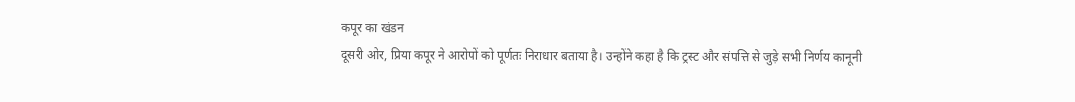कपूर का खंडन
दूसरी ओर, प्रिया कपूर ने आरोपों को पूर्णतः निराधार बताया है। उन्होंने कहा है कि ट्रस्ट और संपत्ति से जुड़े सभी निर्णय कानूनी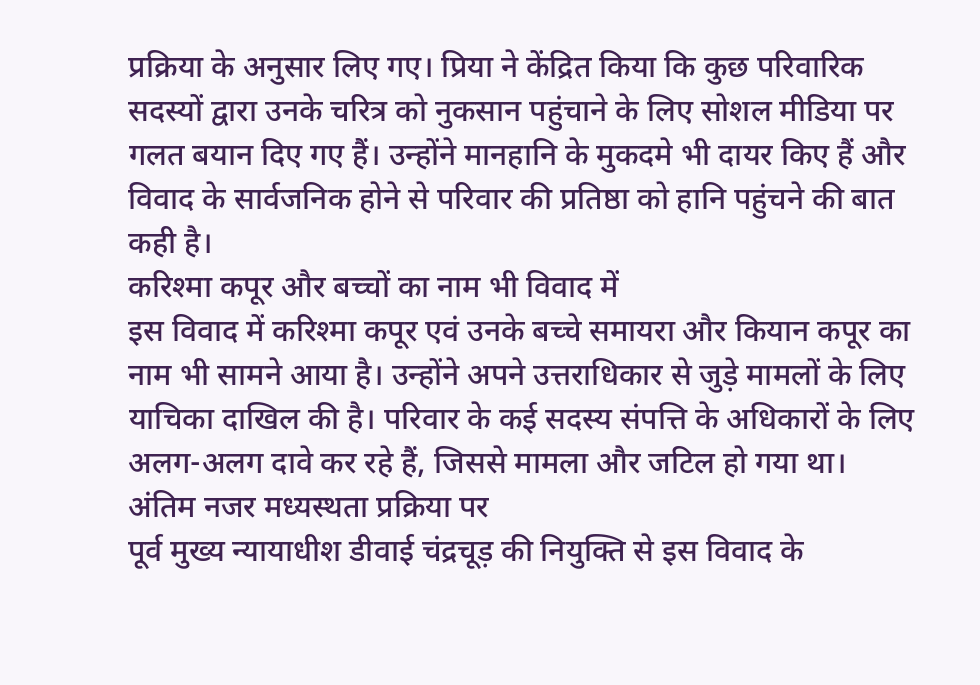प्रक्रिया के अनुसार लिए गए। प्रिया ने केंद्रित किया कि कुछ परिवारिक सदस्यों द्वारा उनके चरित्र को नुकसान पहुंचाने के लिए सोशल मीडिया पर गलत बयान दिए गए हैं। उन्होंने मानहानि के मुकदमे भी दायर किए हैं और विवाद के सार्वजनिक होने से परिवार की प्रतिष्ठा को हानि पहुंचने की बात कही है।
करिश्मा कपूर और बच्चों का नाम भी विवाद में
इस विवाद में करिश्मा कपूर एवं उनके बच्चे समायरा और कियान कपूर का नाम भी सामने आया है। उन्होंने अपने उत्तराधिकार से जुड़े मामलों के लिए याचिका दाखिल की है। परिवार के कई सदस्य संपत्ति के अधिकारों के लिए अलग-अलग दावे कर रहे हैं, जिससे मामला और जटिल हो गया था।
अंतिम नजर मध्यस्थता प्रक्रिया पर
पूर्व मुख्य न्यायाधीश डीवाई चंद्रचूड़ की नियुक्ति से इस विवाद के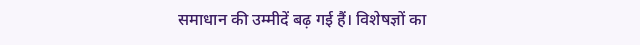समाधान की उम्मीदें बढ़ गई हैं। विशेषज्ञों का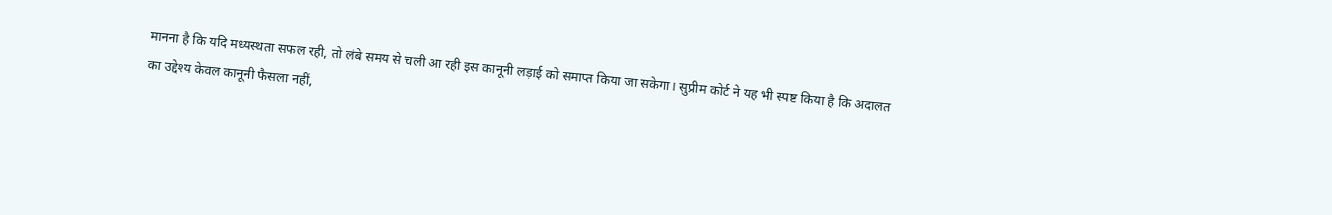मानना है कि यदि मध्यस्थता सफल रही, तो लंबे समय से चली आ रही इस कानूनी लड़ाई को समाप्त किया जा सकेगा। सुप्रीम कोर्ट ने यह भी स्पष्ट किया है कि अदालत का उद्देश्य केवल कानूनी फैसला नहीं,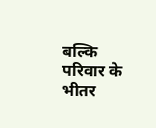बल्कि परिवार के भीतर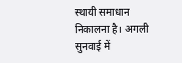स्थायी समाधान निकालना है। अगली सुनवाई में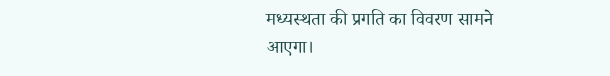मध्यस्थता की प्रगति का विवरण सामने आएगा।